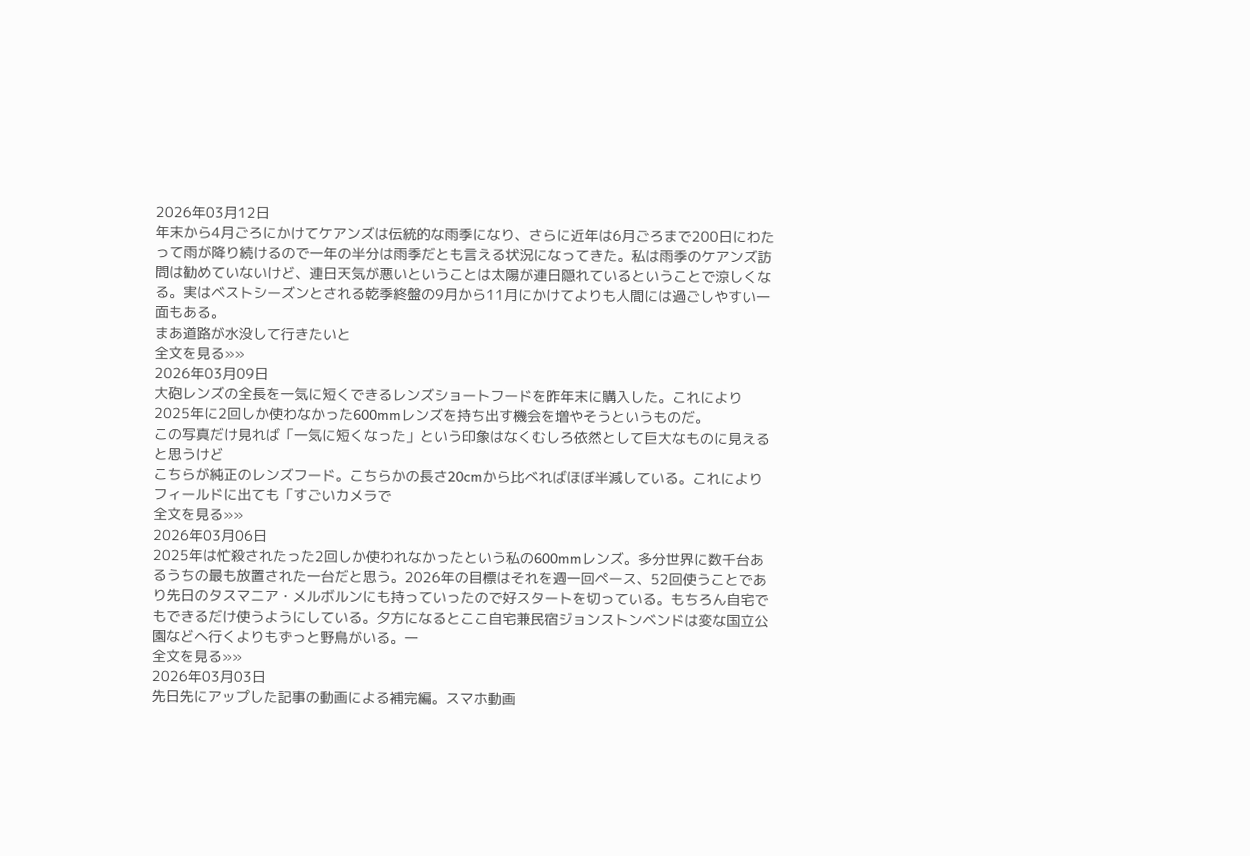2026年03月12日
年末から4月ごろにかけてケアンズは伝統的な雨季になり、さらに近年は6月ごろまで200日にわたって雨が降り続けるので一年の半分は雨季だとも言える状況になってきた。私は雨季のケアンズ訪問は勧めていないけど、連日天気が悪いということは太陽が連日隠れているということで涼しくなる。実はベストシーズンとされる乾季終盤の9月から11月にかけてよりも人間には過ごしやすい一面もある。
まあ道路が水没して行きたいと
全文を見る»»
2026年03月09日
大砲レンズの全長を一気に短くできるレンズショートフードを昨年末に購入した。これにより2025年に2回しか使わなかった600mmレンズを持ち出す機会を増やそうというものだ。
この写真だけ見れば「一気に短くなった」という印象はなくむしろ依然として巨大なものに見えると思うけど
こちらが純正のレンズフード。こちらかの長さ20cmから比べればほぼ半減している。これによりフィールドに出ても「すごいカメラで
全文を見る»»
2026年03月06日
2025年は忙殺されたった2回しか使われなかったという私の600mmレンズ。多分世界に数千台あるうちの最も放置された一台だと思う。2026年の目標はそれを週一回ペース、52回使うことであり先日のタスマニア・メルボルンにも持っていったので好スタートを切っている。もちろん自宅でもできるだけ使うようにしている。夕方になるとここ自宅兼民宿ジョンストンベンドは変な国立公園などへ行くよりもずっと野鳥がいる。一
全文を見る»»
2026年03月03日
先日先にアップした記事の動画による補完編。スマホ動画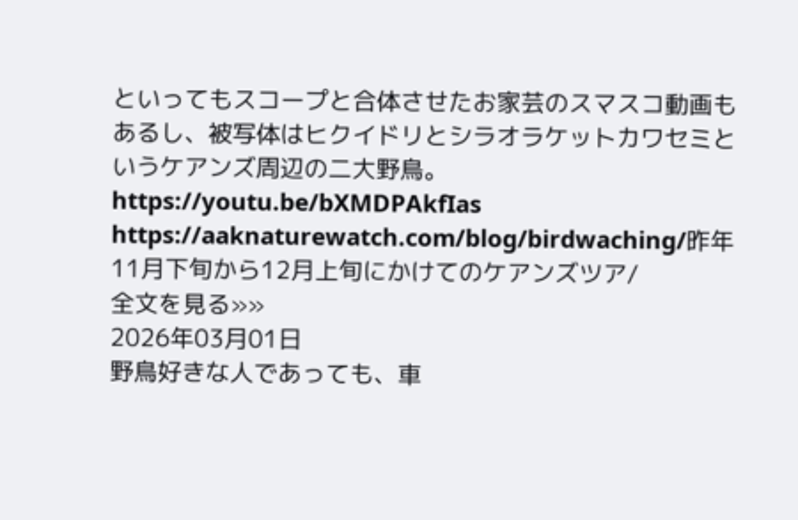といってもスコープと合体させたお家芸のスマスコ動画もあるし、被写体はヒクイドリとシラオラケットカワセミというケアンズ周辺の二大野鳥。
https://youtu.be/bXMDPAkfIas
https://aaknaturewatch.com/blog/birdwaching/昨年11月下旬から12月上旬にかけてのケアンズツア/
全文を見る»»
2026年03月01日
野鳥好きな人であっても、車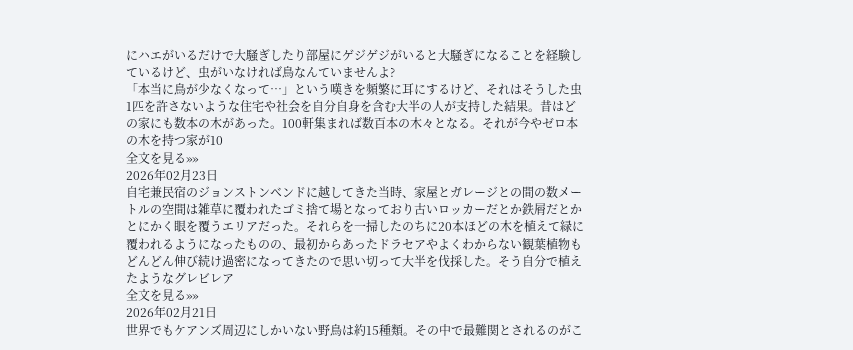にハエがいるだけで大騒ぎしたり部屋にゲジゲジがいると大騒ぎになることを経験しているけど、虫がいなければ鳥なんていませんよ?
「本当に鳥が少なくなって…」という嘆きを頻繁に耳にするけど、それはそうした虫1匹を許さないような住宅や社会を自分自身を含む大半の人が支持した結果。昔はどの家にも数本の木があった。100軒集まれば数百本の木々となる。それが今やゼロ本の木を持つ家が10
全文を見る»»
2026年02月23日
自宅兼民宿のジョンストンベンドに越してきた当時、家屋とガレージとの間の数メートルの空間は雑草に覆われたゴミ捨て場となっており古いロッカーだとか鉄屑だとかとにかく眼を覆うエリアだった。それらを一掃したのちに20本ほどの木を植えて緑に覆われるようになったものの、最初からあったドラセアやよくわからない観葉植物もどんどん伸び続け過密になってきたので思い切って大半を伐採した。そう自分で植えたようなグレビレア
全文を見る»»
2026年02月21日
世界でもケアンズ周辺にしかいない野鳥は約15種類。その中で最難関とされるのがこ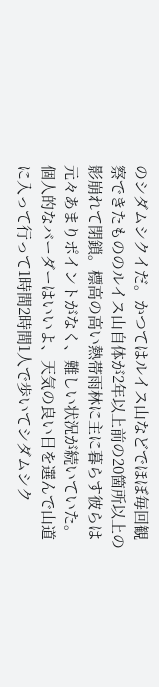のシダムシクイだ。かつてはルイス山などでほぼ毎回観察できたもののルイス山自体が2年以上前の20箇所以上の影崩れて閉鎖。標高の高い熱帯雨林に主に暮らす彼らは元々あまりポイントがなく、難しい状況が続いていた。個人的なバーダーはいいよ、天気の良い日を選んで山道に入って行って1時間2時間1人で歩いてシダムシク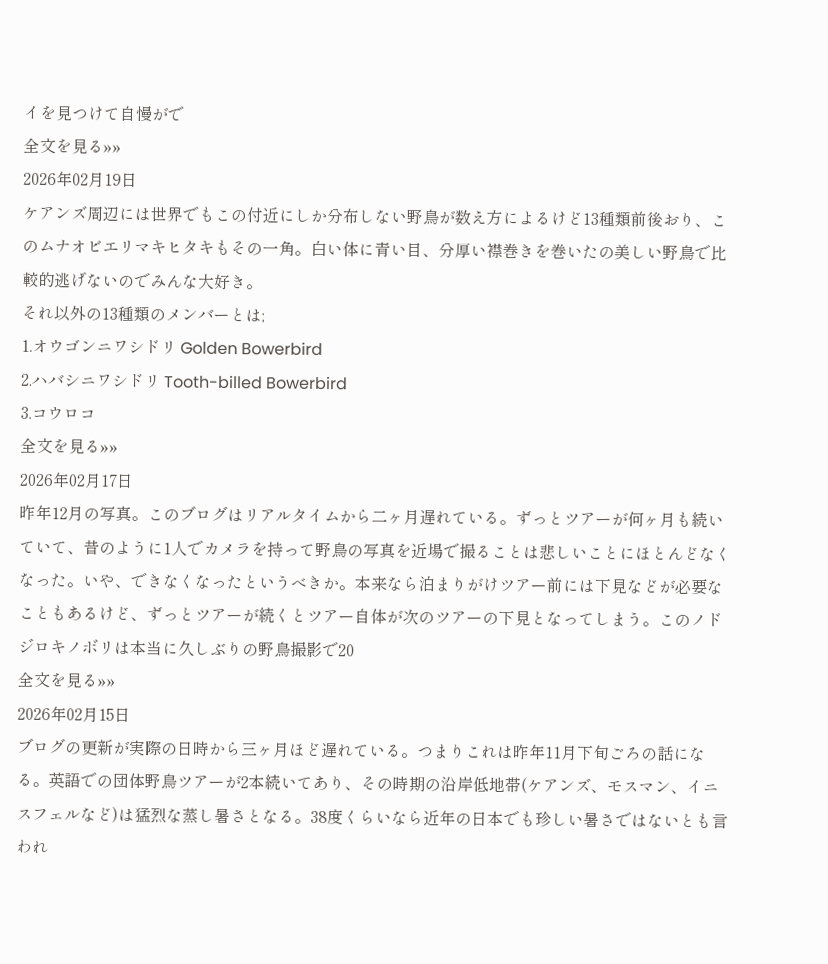イを見つけて自慢がで
全文を見る»»
2026年02月19日
ケアンズ周辺には世界でもこの付近にしか分布しない野鳥が数え方によるけど13種類前後おり、このムナオビエリマキヒタキもその一角。白い体に青い目、分厚い襟巻きを巻いたの美しい野鳥で比較的逃げないのでみんな大好き。
それ以外の13種類のメンバーとは;
1.オウゴンニワシドリ Golden Bowerbird
2.ハバシニワシドリ Tooth-billed Bowerbird
3.コウロコ
全文を見る»»
2026年02月17日
昨年12月の写真。このブログはリアルタイムから二ヶ月遅れている。ずっとツアーが何ヶ月も続いていて、昔のように1人でカメラを持って野鳥の写真を近場で撮ることは悲しいことにほとんどなくなった。いや、できなくなったというべきか。本来なら泊まりがけツアー前には下見などが必要なこともあるけど、ずっとツアーが続くとツアー自体が次のツアーの下見となってしまう。このノドジロキノボリは本当に久しぶりの野鳥撮影で20
全文を見る»»
2026年02月15日
ブログの更新が実際の日時から三ヶ月ほど遅れている。つまりこれは昨年11月下旬ごろの話になる。英語での団体野鳥ツアーが2本続いてあり、その時期の沿岸低地帯(ケアンズ、モスマン、イニスフェルなど)は猛烈な蒸し暑さとなる。38度くらいなら近年の日本でも珍しい暑さではないとも言われ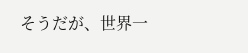そうだが、世界一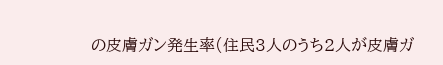の皮膚ガン発生率(住民3人のうち2人が皮膚ガ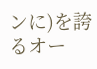ンに)を誇るオー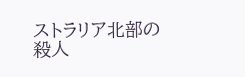ストラリア北部の殺人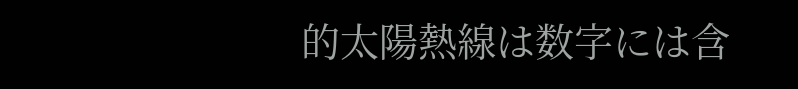的太陽熱線は数字には含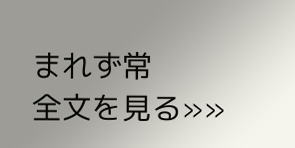まれず常
全文を見る»»